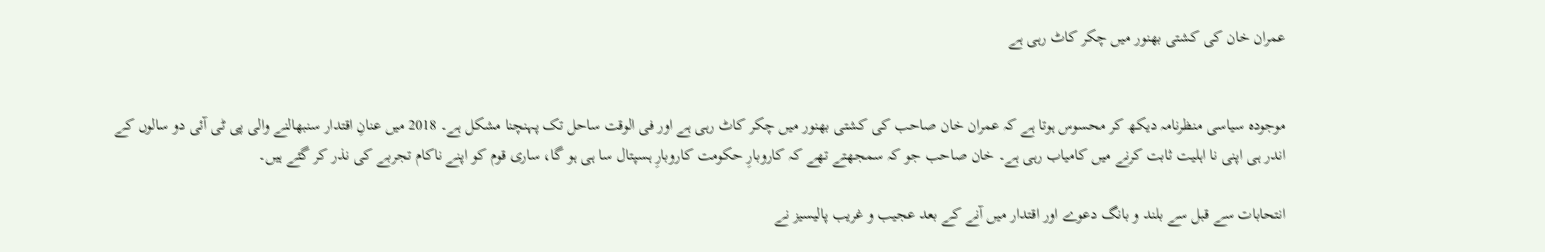عمران خان کی کشتی بھنور میں چکر کاٹ رہی ہے


موجودہ سیاسی منظرنامہ دیکھ کر محسوس ہوتا ہے کہ عمران خان صاحب کی کشتی بھنور میں چکر کاٹ رہی ہے اور فی الوقت ساحل تک پہنچنا مشکل ہے۔ 2018 میں عنانِ اقتدار سنبھالنے والی پی ٹی آئی دو سالوں کے اندر ہی اپنی نا اہلیت ثابت کرنے میں کامیاب رہی ہے۔ خان صاحب جو کہ سمجھتے تھے کہ کاروبارِ حکومت کاروبارِ ہسپتال سا ہی ہو گا، ساری قوم کو اپنے ناکام تجربے کی نذر کر گئے ہیں۔

انتحابات سے قبل سے بلند و بانگ دعوے اور اقتدار میں آنے کے بعد عجیب و غریب پالیسیز نے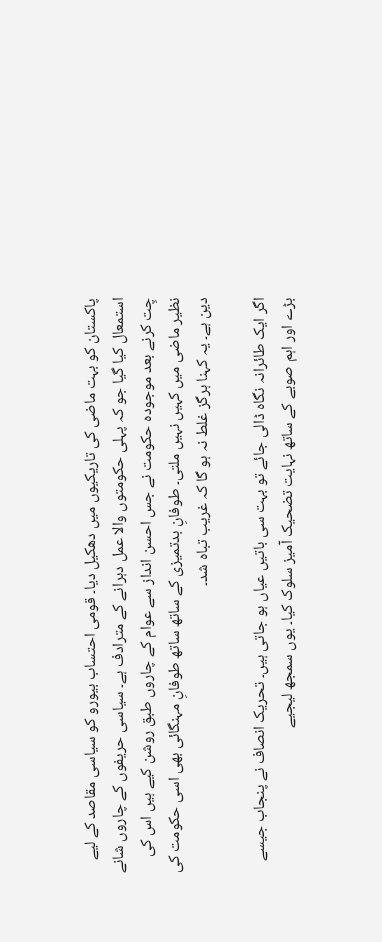پاکستان کو بہت ماضی کی تاریکیوں میں دھکیل دیا۔ قومی احتساب بیورو کو سیاسی مقاصد کے لیے استمعال کیا گیا جو کہ پہلی حکومتوں والا عمل دہرانے کے مترادف ہے۔ سیاسی حریفوں کے چاروں شانے چِت کرنے بعد موجودہ حکومت نے جس احسن انداز سے عوام کے چاروں طبق روشن کیے ہیں اس کی نظیر ماضی میں کہیں نہیں ملتی۔ طوفانِ بدتمیزی کے ساتھ ساتھ طوفانِ مہنگائی بھی اسی حکومت کی دین ہے۔ یہ کہنا ہرگز غلط نہ ہو گا کہ غریب تباہ شد۔

اگر ایک طائرانہ نگاہ ڈالی جائے تو بہت سی باتیں عیاں ہو جاتی ہیں۔ تحریک انصاف نے پنجاب جیسے بڑے اور اہم صوبے کے ساتھ نہایت تضحیک آمیز سلوک کیا۔ یوں سمجھ لیجیے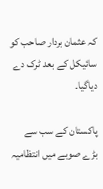کہ عثمان بردار صاحب کو سائیکل کے بعد ٹرک دے دیاگیا۔

پاکستان کے سب سے بڑے صوبے میں انتظامیہ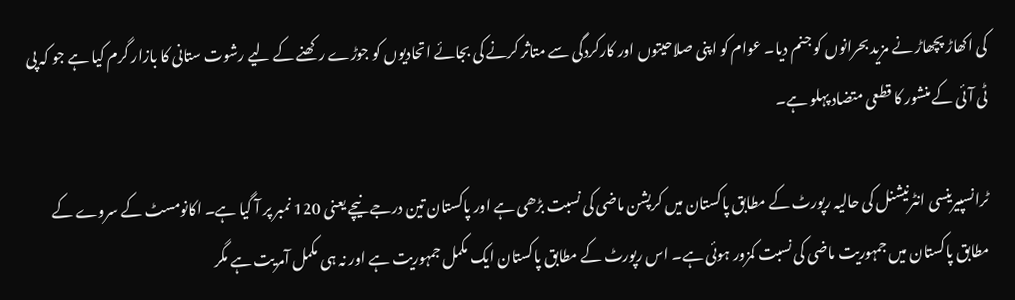کی اکھاڑ پچھاڑ نے مزید بحرانوں کو جنم دیا۔ عوام کو اپنی صلاحیتوں اور کارکردگی سے متاثر کرنے کی بجائے اتحادیوں کو جوڑے رکھنے کے لیے رشوت ستانی کا بازار گرم کیا ہے جو کہ پی ٹی آئی کے منشور کا قطعی متضاد پہلو ہے۔

ٹرانسپیرینسی انٹرنیشنل کی حالیہ رپورٹ کے مطابق پاکستان میں کرپشن ماضی کی نسبت بڑھی ہے اور پاکستان تین درجے نیچے یعنی 120 نمبر پر آ گیا ہے۔ اکانومسٹ کے سروے کے مطابق پاکستان میں جمہوریت ماضی کی نسبت کمزور ہوئی ہے۔ اس رپورٹ کے مطابق پاکستان ایک مکمل جمہوریت ہے اور نہ ہی مکمل آمریت ہے مگر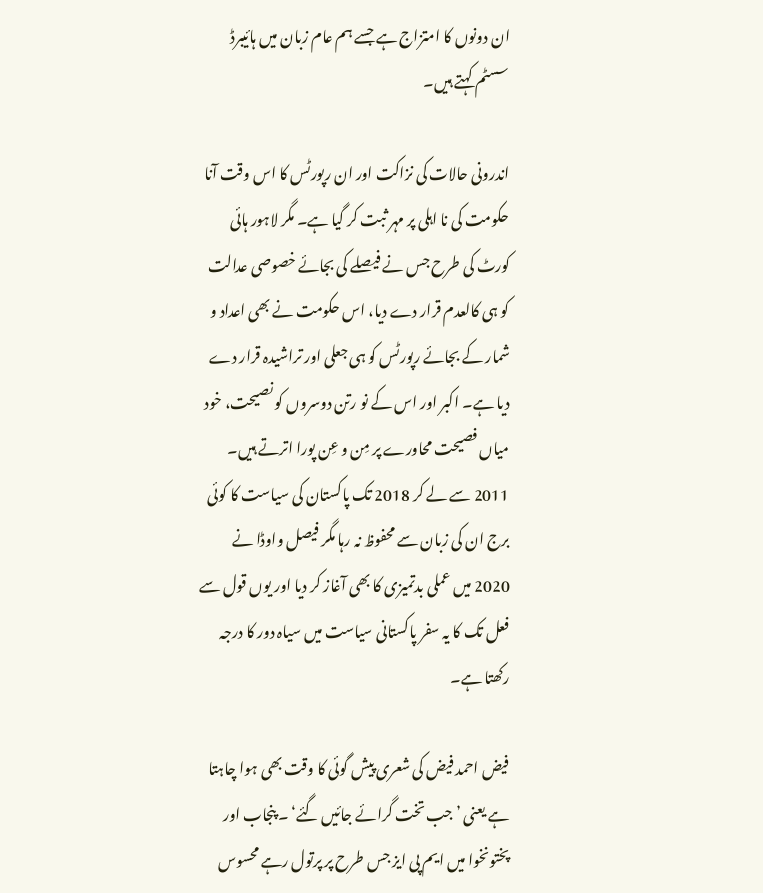ان دونوں کا امتزاج ہے جسے ہم عام زبان میں ہائیبرڈ سسٹم کہتے ہیں۔

اندرونی حالات کی نزاکت اور ان رپورٹس کا اس وقت آنا حکومت کی نا اہلی پر مہر ثبت کر گیا ہے۔ مگر لاہور ہائی کورٹ کی طرح جس نے فیصلے کی بجائے خصوصی عدالت کو ہی کالعدم قرار دے دیا، اس حکومت نے بھی اعداد و شمار کے بجائے رپورٹس کو ہی جعلی اور تراشیدہ قرار دے دیا ہے۔ اکبر اور اس کے نو رتن دوسروں کو نصیحت، خود میاں فصیحت محاورے پر مِن و عِن پورا اترتے ہیں۔ 2011 سے لے کر 2018 تک پاکستان کی سیاست کا کوئی برج ان کی زبان سے محفوظ نہ رہا مگر فیصل واوڈا نے 2020 میں عملی بدتمیزی کا بھی آغاز کر دیا اور یوں قول سے فعل تک کا یہ سفر پاکستانی سیاست میں سیاہ دور کا درجہ رکھتا ہے۔

فیض احمد فیض کی شعری پیش گوئی کا وقت بھی ہوا چاہتا ہے یعنی ’جب تخت گرائے جائیں گئے‘ ۔ پنجاب اور پختونخوا میں ایم پی ایز جس طرح پر پرتول رہے محسوس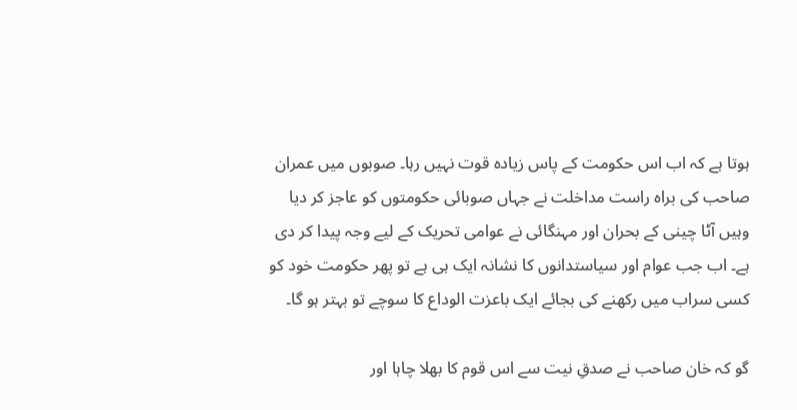ہوتا ہے کہ اب اس حکومت کے پاس زیادہ قوت نہیں رہا۔ صوبوں میں عمران صاحب کی براہ راست مداخلت نے جہاں صوبائی حکومتوں کو عاجز کر دیا وہیں آٹا چینی کے بحران اور مہنگائی نے عوامی تحریک کے لیے وجہ پیدا کر دی ہے۔ اب جب عوام اور سیاستدانوں کا نشانہ ایک ہی ہے تو پھر حکومت خود کو کسی سراب میں رکھنے کی بجائے ایک باعزت الوداع کا سوچے تو بہتر ہو گا۔

گو کہ خان صاحب نے صدقِ نیت سے اس قوم کا بھلا چاہا اور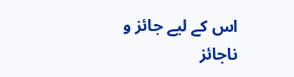اس کے لیے جائز و ناجائز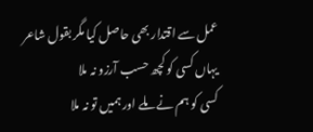عمل سے اقتدار بھی حاصل کیا مگر بقول شاعر
یہاں کسی کو کچھ حسب آرزو نہ ملا
کسی کو ہم نے ملے اور ہمیں تو نہ ملا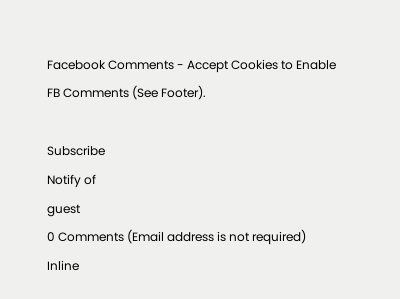Facebook Comments - Accept Cookies to Enable FB Comments (See Footer).

Subscribe
Notify of
guest
0 Comments (Email address is not required)
Inline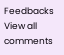Feedbacks
View all comments